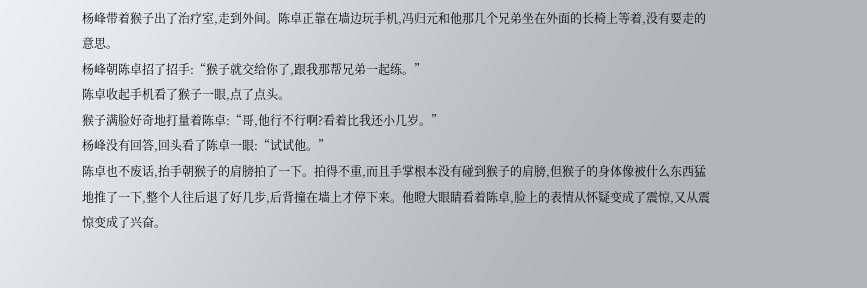杨峰带着猴子出了治疗室,走到外间。陈卓正靠在墙边玩手机,冯归元和他那几个兄弟坐在外面的长椅上等着,没有要走的意思。
杨峰朝陈卓招了招手:“猴子就交给你了,跟我那帮兄弟一起练。”
陈卓收起手机看了猴子一眼,点了点头。
猴子满脸好奇地打量着陈卓:“哥,他行不行啊?看着比我还小几岁。”
杨峰没有回答,回头看了陈卓一眼:“试试他。”
陈卓也不废话,抬手朝猴子的肩膀拍了一下。拍得不重,而且手掌根本没有碰到猴子的肩膀,但猴子的身体像被什么东西猛地推了一下,整个人往后退了好几步,后背撞在墙上才停下来。他瞪大眼睛看着陈卓,脸上的表情从怀疑变成了震惊,又从震惊变成了兴奋。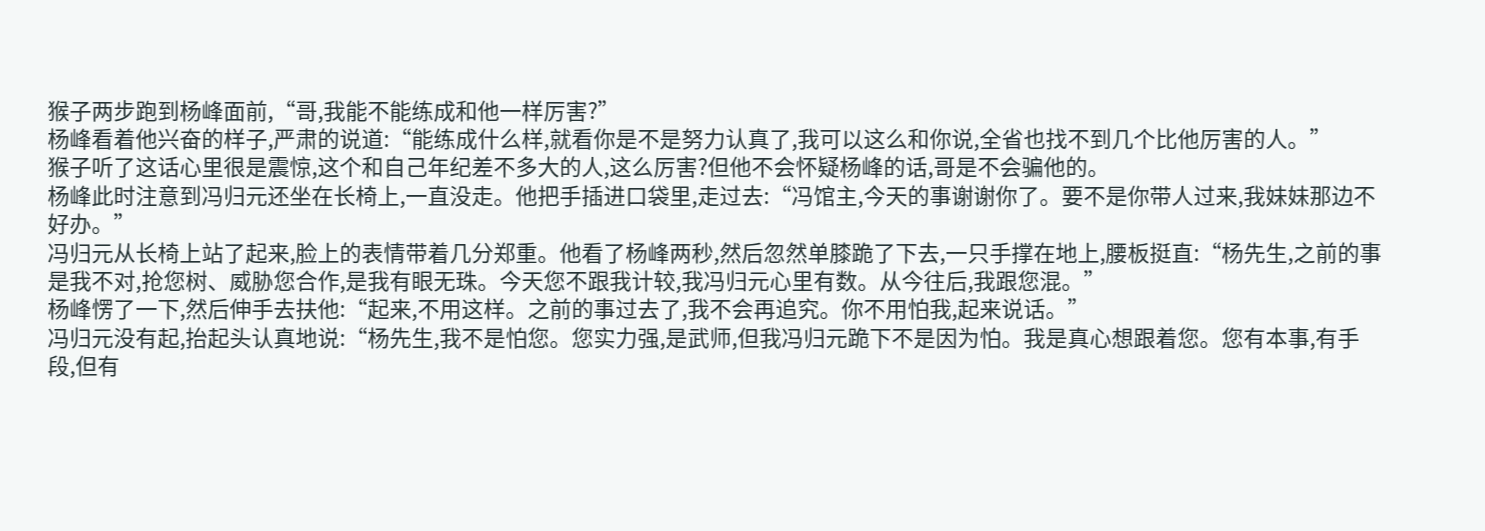猴子两步跑到杨峰面前,“哥,我能不能练成和他一样厉害?”
杨峰看着他兴奋的样子,严肃的说道:“能练成什么样,就看你是不是努力认真了,我可以这么和你说,全省也找不到几个比他厉害的人。”
猴子听了这话心里很是震惊,这个和自己年纪差不多大的人,这么厉害?但他不会怀疑杨峰的话,哥是不会骗他的。
杨峰此时注意到冯归元还坐在长椅上,一直没走。他把手插进口袋里,走过去:“冯馆主,今天的事谢谢你了。要不是你带人过来,我妹妹那边不好办。”
冯归元从长椅上站了起来,脸上的表情带着几分郑重。他看了杨峰两秒,然后忽然单膝跪了下去,一只手撑在地上,腰板挺直:“杨先生,之前的事是我不对,抢您树、威胁您合作,是我有眼无珠。今天您不跟我计较,我冯归元心里有数。从今往后,我跟您混。”
杨峰愣了一下,然后伸手去扶他:“起来,不用这样。之前的事过去了,我不会再追究。你不用怕我,起来说话。”
冯归元没有起,抬起头认真地说:“杨先生,我不是怕您。您实力强,是武师,但我冯归元跪下不是因为怕。我是真心想跟着您。您有本事,有手段,但有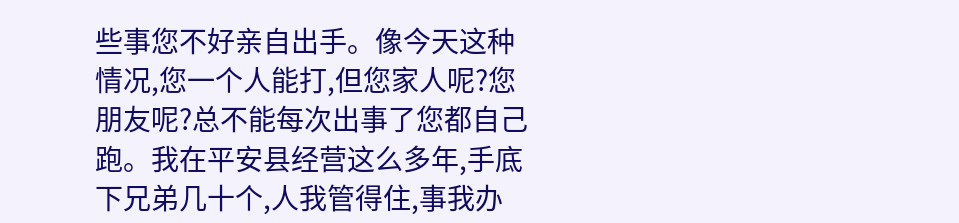些事您不好亲自出手。像今天这种情况,您一个人能打,但您家人呢?您朋友呢?总不能每次出事了您都自己跑。我在平安县经营这么多年,手底下兄弟几十个,人我管得住,事我办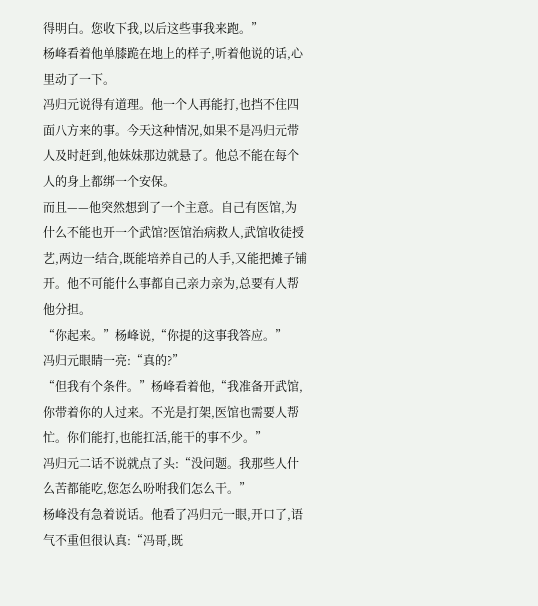得明白。您收下我,以后这些事我来跑。”
杨峰看着他单膝跪在地上的样子,听着他说的话,心里动了一下。
冯归元说得有道理。他一个人再能打,也挡不住四面八方来的事。今天这种情况,如果不是冯归元带人及时赶到,他妹妹那边就悬了。他总不能在每个人的身上都绑一个安保。
而且——他突然想到了一个主意。自己有医馆,为什么不能也开一个武馆?医馆治病救人,武馆收徒授艺,两边一结合,既能培养自己的人手,又能把摊子铺开。他不可能什么事都自己亲力亲为,总要有人帮他分担。
“你起来。”杨峰说,“你提的这事我答应。”
冯归元眼睛一亮:“真的?”
“但我有个条件。”杨峰看着他,“我准备开武馆,你带着你的人过来。不光是打架,医馆也需要人帮忙。你们能打,也能扛活,能干的事不少。”
冯归元二话不说就点了头:“没问题。我那些人什么苦都能吃,您怎么吩咐我们怎么干。”
杨峰没有急着说话。他看了冯归元一眼,开口了,语气不重但很认真:“冯哥,既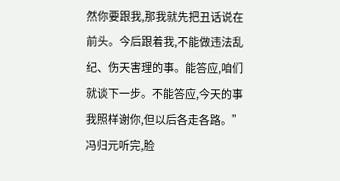然你要跟我,那我就先把丑话说在前头。今后跟着我,不能做违法乱纪、伤天害理的事。能答应,咱们就谈下一步。不能答应,今天的事我照样谢你,但以后各走各路。”
冯归元听完,脸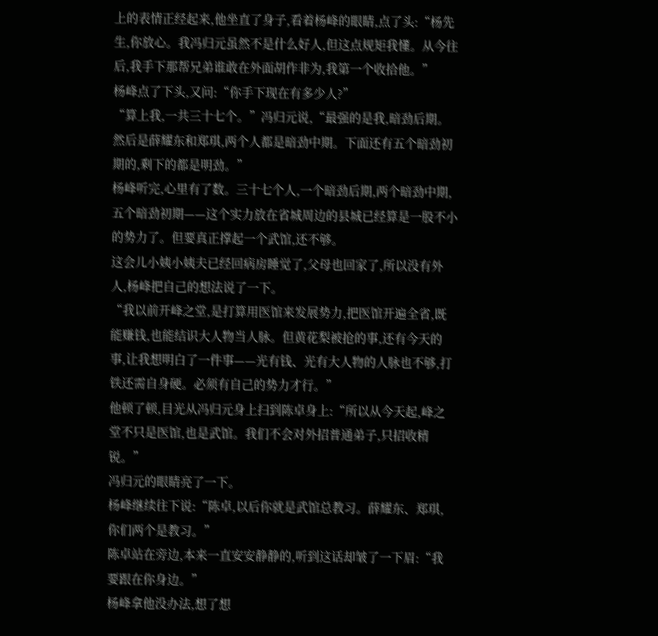上的表情正经起来,他坐直了身子,看着杨峰的眼睛,点了头:“杨先生,你放心。我冯归元虽然不是什么好人,但这点规矩我懂。从今往后,我手下那帮兄弟谁敢在外面胡作非为,我第一个收拾他。”
杨峰点了下头,又问:“你手下现在有多少人?”
“算上我,一共三十七个。”冯归元说,“最强的是我,暗劲后期。然后是薛耀东和郑琪,两个人都是暗劲中期。下面还有五个暗劲初期的,剩下的都是明劲。”
杨峰听完,心里有了数。三十七个人,一个暗劲后期,两个暗劲中期,五个暗劲初期——这个实力放在省城周边的县城已经算是一股不小的势力了。但要真正撑起一个武馆,还不够。
这会儿小姨小姨夫已经回病房睡觉了,父母也回家了,所以没有外人,杨峰把自己的想法说了一下。
“我以前开峰之堂,是打算用医馆来发展势力,把医馆开遍全省,既能赚钱,也能结识大人物当人脉。但黄花梨被抢的事,还有今天的事,让我想明白了一件事——光有钱、光有大人物的人脉也不够,打铁还需自身硬。必须有自己的势力才行。”
他顿了顿,目光从冯归元身上扫到陈卓身上:“所以从今天起,峰之堂不只是医馆,也是武馆。我们不会对外招普通弟子,只招收精锐。”
冯归元的眼睛亮了一下。
杨峰继续往下说:“陈卓,以后你就是武馆总教习。薛耀东、郑琪,你们两个是教习。”
陈卓站在旁边,本来一直安安静静的,听到这话却皱了一下眉:“我要跟在你身边。”
杨峰拿他没办法,想了想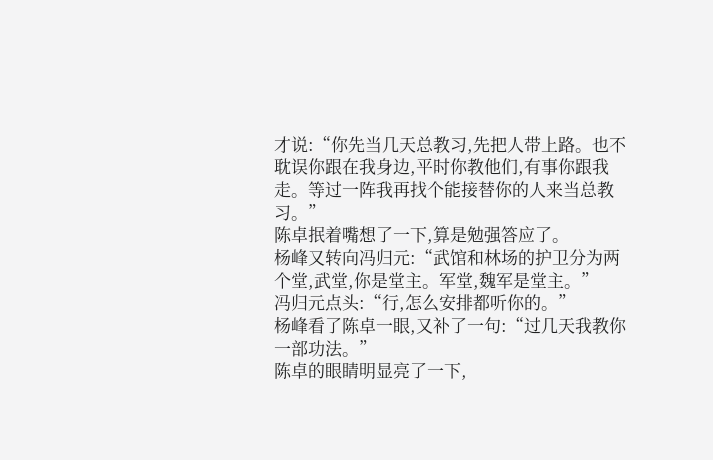才说:“你先当几天总教习,先把人带上路。也不耽误你跟在我身边,平时你教他们,有事你跟我走。等过一阵我再找个能接替你的人来当总教习。”
陈卓抿着嘴想了一下,算是勉强答应了。
杨峰又转向冯归元:“武馆和林场的护卫分为两个堂,武堂,你是堂主。军堂,魏军是堂主。”
冯归元点头:“行,怎么安排都听你的。”
杨峰看了陈卓一眼,又补了一句:“过几天我教你一部功法。”
陈卓的眼睛明显亮了一下,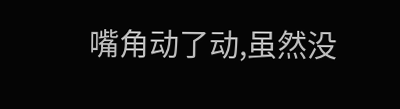嘴角动了动,虽然没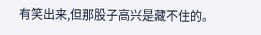有笑出来,但那股子高兴是藏不住的。